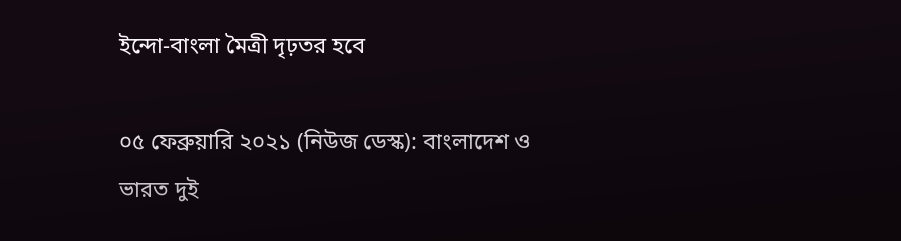ইন্দো-বাংলা মৈত্রী দৃঢ়তর হবে

০৫ ফেব্রুয়ারি ২০২১ (নিউজ ডেস্ক): বাংলাদেশ ও ভারত দুই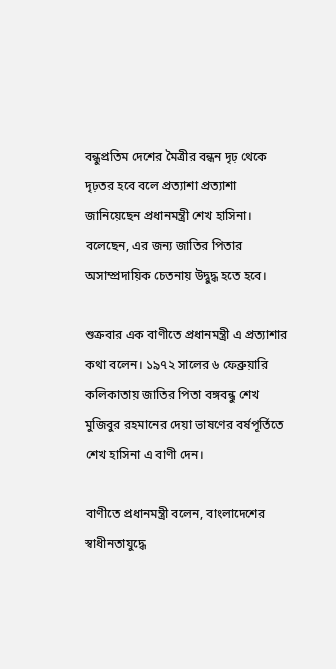বন্ধুপ্রতিম দেশের মৈত্রীর বন্ধন দৃঢ় থেকে দৃঢ়তর হবে বলে প্রত্যাশা প্রত্যাশা জানিয়েছেন প্রধানমন্ত্রী শেখ হাসিনা। বলেছেন, এর জন্য জাতির পিতার অসাম্প্রদায়িক চেতনায় উদ্বুদ্ধ হতে হবে।

শুক্রবার এক বাণীতে প্রধানমন্ত্রী এ প্রত্যাশার কথা বলেন। ১৯৭২ সালের ৬ ফেব্রুয়ারি কলিকাতায় জাতির পিতা বঙ্গবন্ধু শেখ মুজিবুর রহমানের দেয়া ভাষণের বর্ষপূর্তিতে শেখ হাসিনা এ বাণী দেন।

বাণীতে প্রধানমন্ত্রী বলেন, বাংলাদেশের স্বাধীনতাযুদ্ধে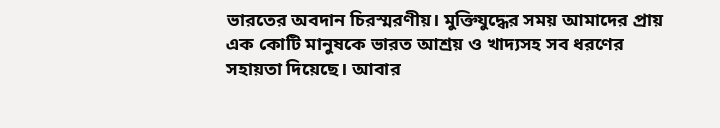ভারতের অবদান চিরস্মরণীয়। মুক্তিযুদ্ধের সময় আমাদের প্রায় এক কোটি মানুষকে ভারত আশ্রয় ও খাদ্যসহ সব ধরণের সহায়তা দিয়েছে। আবার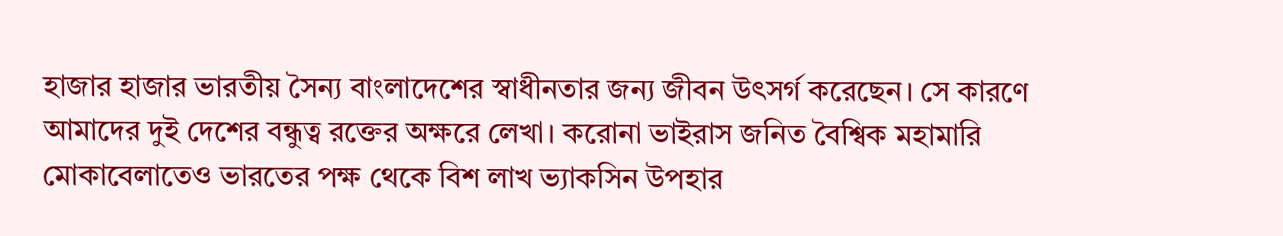হাজার হাজার ভারতীয় সৈন্য বাংলাদেশের স্বাধীনতার জন্য জীবন উৎসর্গ করেছেন। সে কারণে আমাদের দুই দেশের বন্ধুত্ব রক্তের অক্ষরে লেখা। করোনা ভাইরাস জনিত বৈশ্বিক মহামারি মোকাবেলাতেও ভারতের পক্ষ থেকে বিশ লাখ ভ্যাকসিন উপহার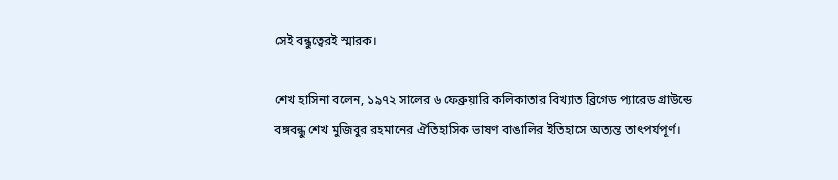সেই বন্ধুত্বেরই স্মারক।

শেখ হাসিনা বলেন, ১৯৭২ সালের ৬ ফেব্রুয়ারি কলিকাতার বিখ্যাত ব্রিগেড প্যারেড গ্রাউন্ডে বঙ্গবন্ধু শেখ মুজিবুর রহমানের ঐতিহাসিক ভাষণ বাঙালির ইতিহাসে অত্যন্ত তাৎপর্যপূর্ণ।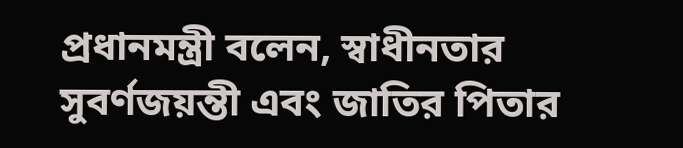প্রধানমন্ত্রী বলেন, স্বাধীনতার সুবর্ণজয়ন্তী এবং জাতির পিতার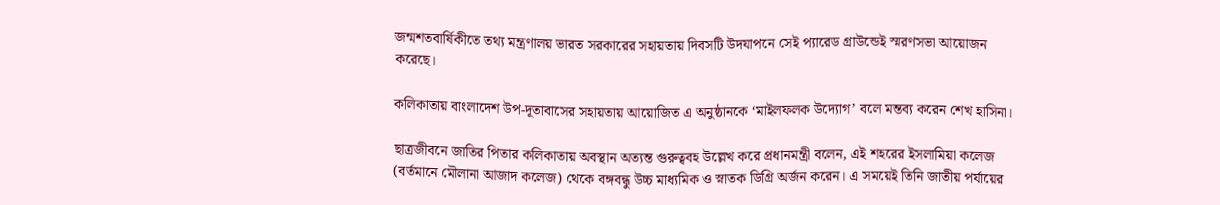জন্মশতবার্ষিকীতে তথ্য মন্ত্রণালয় ভারত সরকারের সহায়তায় দিবসটি উদযাপনে সেই প্যারেড গ্রাউন্ডেই স্মরণসভা আয়োজন করেছে।

কলিকাতায় বাংলাদেশ উপ-দূতাবাসের সহায়তায় আয়োজিত এ অনুষ্ঠানকে ‘মাইলফলক উদ্যোগ’ বলে মন্তব্য করেন শেখ হাসিনা।

ছাত্রজীবনে জাতির পিতার কলিকাতায় অবস্থান অত্যন্ত গুরুত্ববহ উল্লেখ করে প্রধানমন্ত্রী বলেন, এই শহরের ইসলামিয়া কলেজ (বর্তমানে মৌলানা আজাদ কলেজ) থেকে বঙ্গবন্ধু উচ্চ মাধ্যমিক ও স্নাতক ডিগ্রি অর্জন করেন। এ সময়েই তিনি জাতীয় পর্যায়ের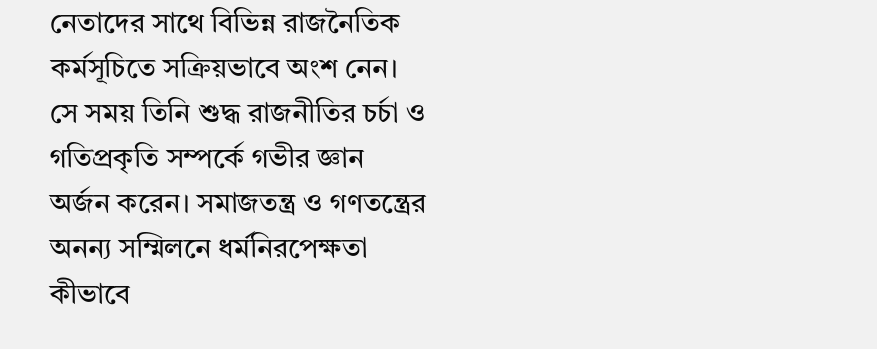নেতাদের সাথে বিভিন্ন রাজনৈতিক কর্মসূচিতে সক্রিয়ভাবে অংশ নেন। সে সময় তিনি শুদ্ধ রাজনীতির চর্চা ও গতিপ্রকৃতি সম্পর্কে গভীর জ্ঞান অর্জন করেন। সমাজতন্ত্র ও গণতন্ত্রের অনন্য সম্মিলনে ধর্মনিরপেক্ষতা কীভাবে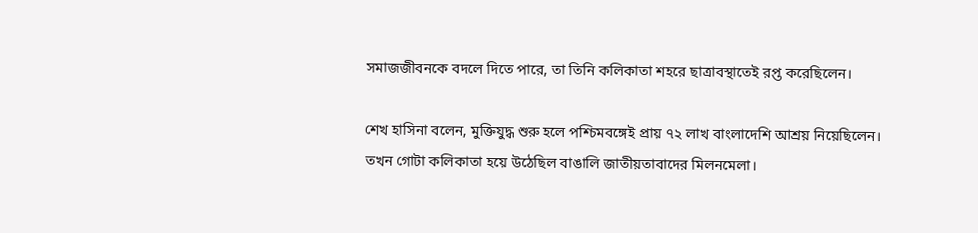সমাজজীবনকে বদলে দিতে পারে, তা তিনি কলিকাতা শহরে ছাত্রাবস্থাতেই রপ্ত করেছিলেন।

শেখ হাসিনা বলেন, মুক্তিযুদ্ধ শুরু হলে পশ্চিমবঙ্গেই প্রায় ৭২ লাখ বাংলাদেশি আশ্রয় নিয়েছিলেন। তখন গোটা কলিকাতা হয়ে উঠেছিল বাঙালি জাতীয়তাবাদের মিলনমেলা।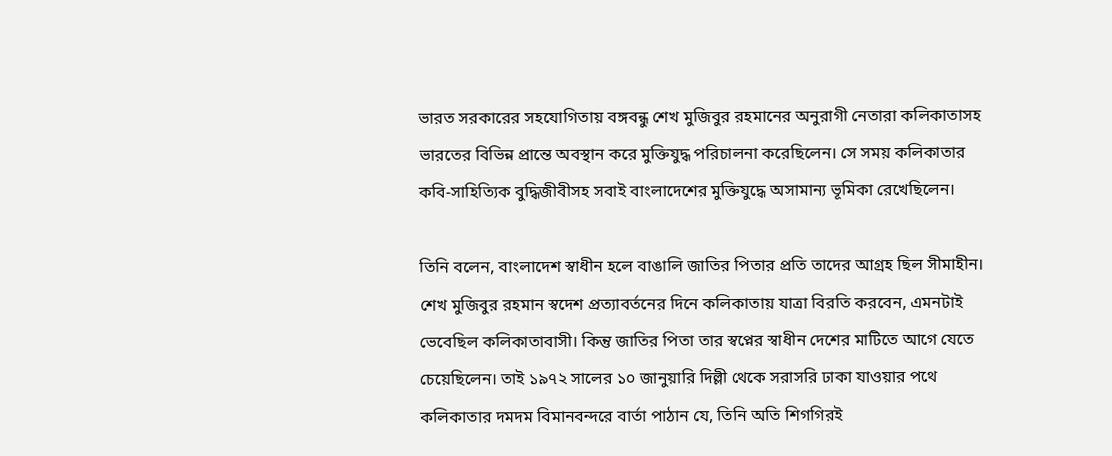ভারত সরকারের সহযোগিতায় বঙ্গবন্ধু শেখ মুজিবুর রহমানের অনুরাগী নেতারা কলিকাতাসহ ভারতের বিভিন্ন প্রান্তে অবস্থান করে মুক্তিযুদ্ধ পরিচালনা করেছিলেন। সে সময় কলিকাতার কবি-সাহিত্যিক বুদ্ধিজীবীসহ সবাই বাংলাদেশের মুক্তিযুদ্ধে অসামান্য ভূমিকা রেখেছিলেন।

তিনি বলেন, বাংলাদেশ স্বাধীন হলে বাঙালি জাতির পিতার প্রতি তাদের আগ্রহ ছিল সীমাহীন। শেখ মুজিবুর রহমান স্বদেশ প্রত্যাবর্তনের দিনে কলিকাতায় যাত্রা বিরতি করবেন, এমনটাই ভেবেছিল কলিকাতাবাসী। কিন্তু জাতির পিতা তার স্বপ্নের স্বাধীন দেশের মাটিতে আগে যেতে চেয়েছিলেন। তাই ১৯৭২ সালের ১০ জানুয়ারি দিল্লী থেকে সরাসরি ঢাকা যাওয়ার পথে কলিকাতার দমদম বিমানবন্দরে বার্তা পাঠান যে, তিনি অতি শিগগিরই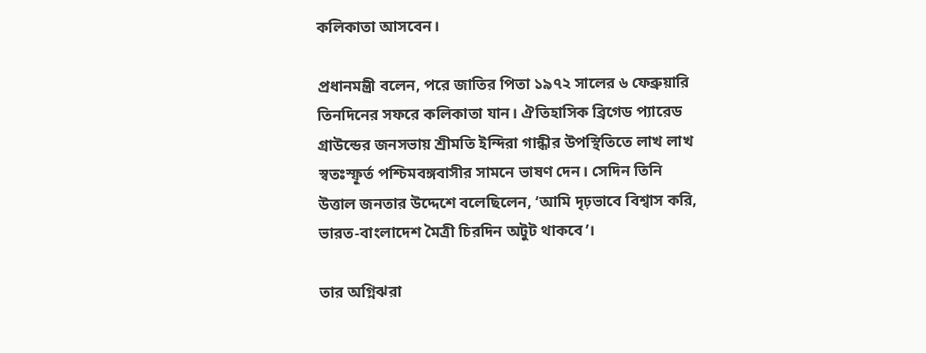কলিকাতা আসবেন।

প্রধানমন্ত্রী বলেন, পরে জাতির পিতা ১৯৭২ সালের ৬ ফেব্রুয়ারি তিনদিনের সফরে কলিকাতা যান। ঐতিহাসিক ব্রিগেড প্যারেড গ্রাউন্ডের জনসভায় শ্রীমতি ইন্দিরা গান্ধীর উপস্থিতিতে লাখ লাখ স্বতঃস্ফূর্ত পশ্চিমবঙ্গবাসীর সামনে ভাষণ দেন। সেদিন তিনি উত্তাল জনতার উদ্দেশে বলেছিলেন, ‘আমি দৃঢ়ভাবে বিশ্বাস করি, ভারত-বাংলাদেশ মৈত্রী চিরদিন অটুট থাকবে’।

তার অগ্নিঝরা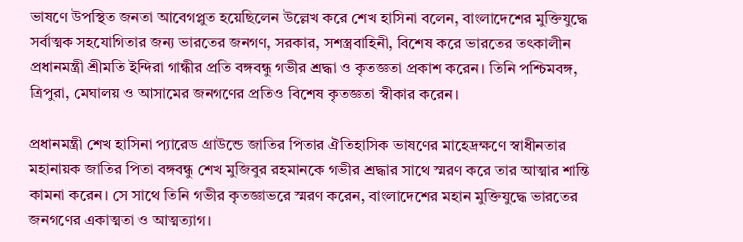ভাষণে উপস্থিত জনতা আবেগপ্লুত হয়েছিলেন উল্লেখ করে শেখ হাসিনা বলেন, বাংলাদেশের মুক্তিযুদ্ধে সর্বাত্মক সহযোগিতার জন্য ভারতের জনগণ, সরকার, সশস্ত্রবাহিনী, বিশেষ করে ভারতের তৎকালীন প্রধানমন্ত্রী শ্রীমতি ইন্দিরা গান্ধীর প্রতি বঙ্গবন্ধু গভীর শ্রদ্ধা ও কৃতজ্ঞতা প্রকাশ করেন। তিনি পশ্চিমবঙ্গ, ত্রিপুরা, মেঘালয় ও আসামের জনগণের প্রতিও বিশেষ কৃতজ্ঞতা স্বীকার করেন।

প্রধানমন্ত্রী শেখ হাসিনা প্যারেড গ্রাউন্ডে জাতির পিতার ঐতিহাসিক ভাষণের মাহেদ্রক্ষণে স্বাধীনতার মহানায়ক জাতির পিতা বঙ্গবন্ধু শেখ মুজিবুর রহমানকে গভীর শ্রদ্ধার সাথে স্মরণ করে তার আত্মার শান্তি কামনা করেন। সে সাথে তিনি গভীর কৃতজ্ঞাভরে স্মরণ করেন, বাংলাদেশের মহান মুক্তিযুদ্ধে ভারতের জনগণের একাত্মতা ও আত্মত্যাগ।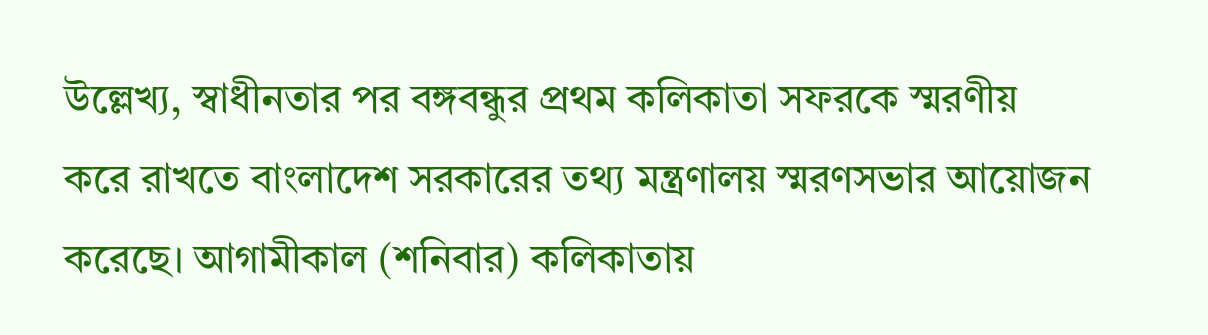উল্লেখ্য, স্বাধীনতার পর বঙ্গবন্ধুর প্রথম কলিকাতা সফরকে স্মরণীয় করে রাখতে বাংলাদেশ সরকারের তথ্য মন্ত্রণালয় স্মরণসভার আয়োজন করেছে। আগামীকাল (শনিবার) কলিকাতায়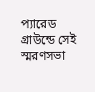প্যারেড গ্রাউন্ডে সেই স্মরণসভা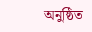অনুষ্ঠিত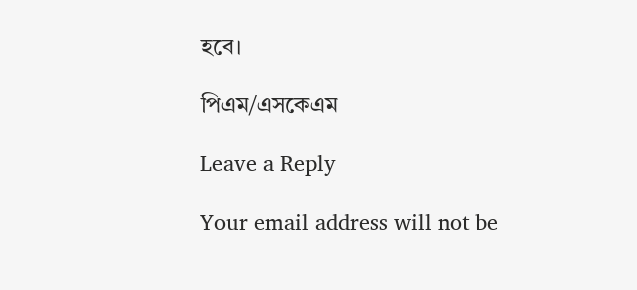হবে।

পিএম/এসকেএম

Leave a Reply

Your email address will not be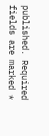published. Required fields are marked *